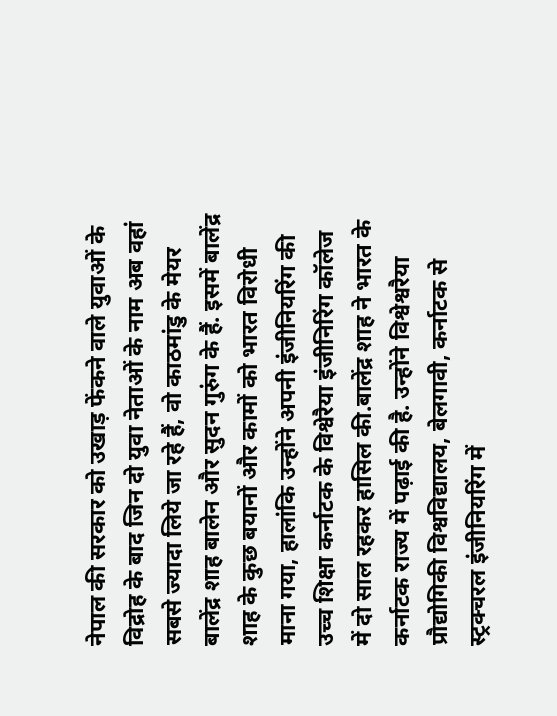नेपाल की सरकार को उखाड़ फेंकने वाले युवाओं के विद्रोह के बाद जिन दो युवा नेताओं के नाम अब वहां सबसे ज्यादा लिये जा रहे हैं, वो काठमांडु के मेयर बालेंद्र शाह बालेन और सुदन गुरुंग के हैं. इसमें बालेंद्र शाह के कुछ बयानों और कामों को भारत विरोधी माना गया, हालांकि उन्होंने अपनी इंजीनियरिंग की उच्च शिक्षा कर्नाटक के विश्वेरैया इंजीनिरिंग कॉलेज में दो साल रहकर हासिल की.बालेंद्र शाह ने भारत के कर्नाटक राज्य में पढ़ाई की है. उन्होंने विश्वेश्वरैया प्रौद्योगिकी विश्वविद्यालय, बेलगावी, कर्नाटक से स्ट्रक्चरल इंजीनियरिंग में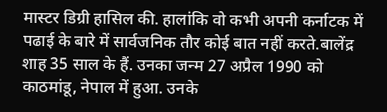मास्टर डिग्री हासिल की. हालांकि वो कभी अपनी कर्नाटक में पढाई के बारे में सार्वजनिक तौर कोई बात नहीं करते.बालेंद्र शाह 35 साल के हैं. उनका जन्म 27 अप्रैल 1990 को काठमांडू, नेपाल में हुआ. उनके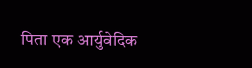पिता एक आर्युवेदिक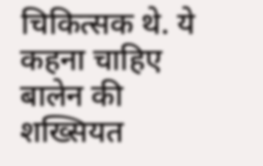चिकित्सक थे. ये कहना चाहिए बालेन की शख्सियत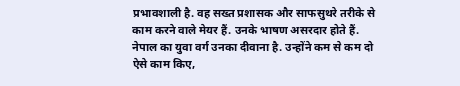प्रभावशाली है. वह सख्त प्रशासक और साफसुथरे तरीके से काम करने वाले मेयर हैं. उनके भाषण असरदार होते हैं. नेपाल का युवा वर्ग उनका दीवाना है. उन्होंने कम से कम दो ऐसे काम किए,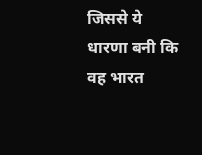जिससे ये धारणा बनी कि वह भारत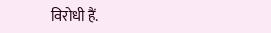विरोधी हैं.